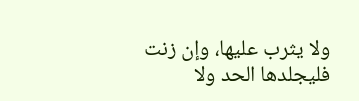ولا يثرب عليها، وإن زنت فليجلدها الحد ولا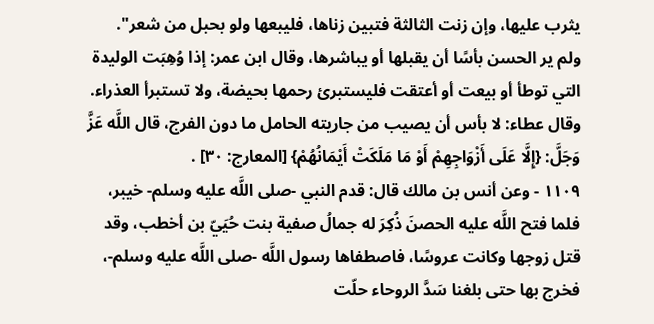يثرب عليها، وإن زنت الثالثة فتبين زناها، فليبعها ولو بحبل من شعر".
ولم ير الحسن بأسًا أن يقبلها أو يباشرها، وقال ابن عمر: إذا وُهِبَت الوليدة التي توطأ أو بيعت أو أعتقت فليستبرئ رحمها بحيضة، ولا تستبرأ العذراء. وقال عطاء: لا بأس أن يصيب من جاريته الحامل ما دون الفرج، قال اللَّه عَزَّ وَجَلَّ: {إِلَّا عَلَى أَزْوَاجِهِمْ أَوْ مَا مَلَكَتْ أَيْمَانُهُمْ} [المعارج: ٣٠] .
١١٠٩ - وعن أنس بن مالك قال: قدم النبي -صلى اللَّه عليه وسلم- خيبر، فلما فتح اللَّه عليه الحصنَ ذُكِرَ له جمالُ صفية بنت حُيَيّ بن أخطب، وقد قتل زوجها وكانت عروسًا، فاصطفاها رسول اللَّه -صلى اللَّه عليه وسلم-، فخرج بها حتى بلغنا سَدَّ الروحاء حلّت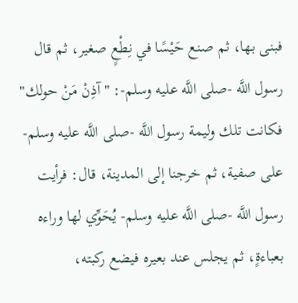فبنى بها، ثم صنع حَيْسًا في نِطْعٍ صغير، ثم قال رسول اللَّه -صلى اللَّه عليه وسلم-: "آذِنْ مَنْ حولك" فكانت تلك وليمة رسول اللَّه -صلى اللَّه عليه وسلم- على صفية، ثم خرجنا إلى المدينة، قال: فرأيت رسول اللَّه -صلى اللَّه عليه وسلم- يُحَوِّي لها وراءه بعباءةٍ، ثم يجلس عند بعيره فيضع ركبته،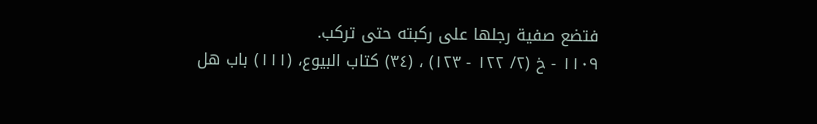فتضع صفية رجلها على ركبته حتى تركب.
١١٠٩ - خ (٢/ ١٢٢ - ١٢٣) ، (٣٤) كتاب البيوع، (١١١) باب هل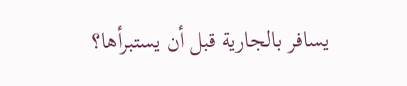يسافر بالجارية قبل أن يستبرأها؟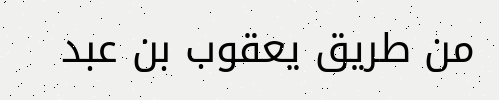من طريق يعقوب بن عبد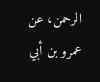الرحمن، عن عمرو بن أبي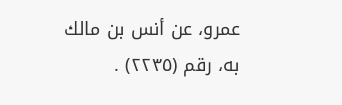عمرو، عن أنس بن مالك به، رقم (٢٢٣٥) .